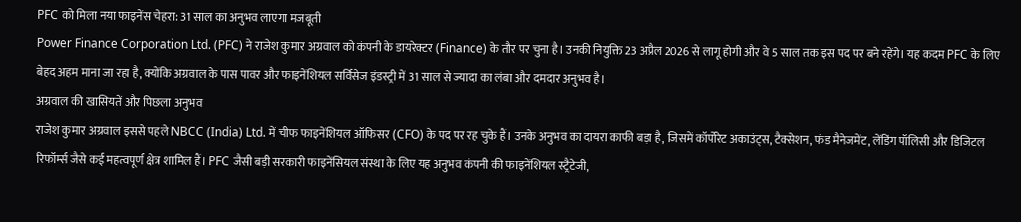PFC को मिला नया फाइनेंस चेहरा: 31 साल का अनुभव लाएगा मजबूती
Power Finance Corporation Ltd. (PFC) ने राजेश कुमार अग्रवाल को कंपनी के डायरेक्टर (Finance) के तौर पर चुना है। उनकी नियुक्ति 23 अप्रैल 2026 से लागू होगी और वे 5 साल तक इस पद पर बने रहेंगे। यह कदम PFC के लिए बेहद अहम माना जा रहा है, क्योंकि अग्रवाल के पास पावर और फाइनेंशियल सर्विसेज इंडस्ट्री में 31 साल से ज्यादा का लंबा और दमदार अनुभव है।
अग्रवाल की खासियतें और पिछला अनुभव
राजेश कुमार अग्रवाल इससे पहले NBCC (India) Ltd. में चीफ फाइनेंशियल ऑफिसर (CFO) के पद पर रह चुके हैं। उनके अनुभव का दायरा काफी बड़ा है, जिसमें कॉर्पोरेट अकाउंट्स, टैक्सेशन, फंड मैनेजमेंट, लेंडिंग पॉलिसी और डिजिटल रिफॉर्म्स जैसे कई महत्वपूर्ण क्षेत्र शामिल हैं। PFC जैसी बड़ी सरकारी फाइनेंसियल संस्था के लिए यह अनुभव कंपनी की फाइनेंशियल स्ट्रैटेजी,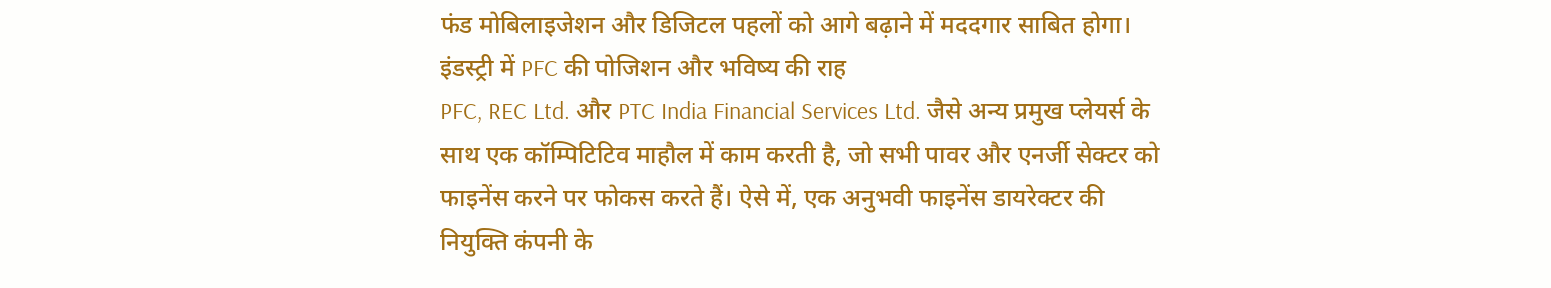फंड मोबिलाइजेशन और डिजिटल पहलों को आगे बढ़ाने में मददगार साबित होगा।
इंडस्ट्री में PFC की पोजिशन और भविष्य की राह
PFC, REC Ltd. और PTC India Financial Services Ltd. जैसे अन्य प्रमुख प्लेयर्स के साथ एक कॉम्पिटिटिव माहौल में काम करती है, जो सभी पावर और एनर्जी सेक्टर को फाइनेंस करने पर फोकस करते हैं। ऐसे में, एक अनुभवी फाइनेंस डायरेक्टर की नियुक्ति कंपनी के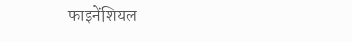फाइनेंशियल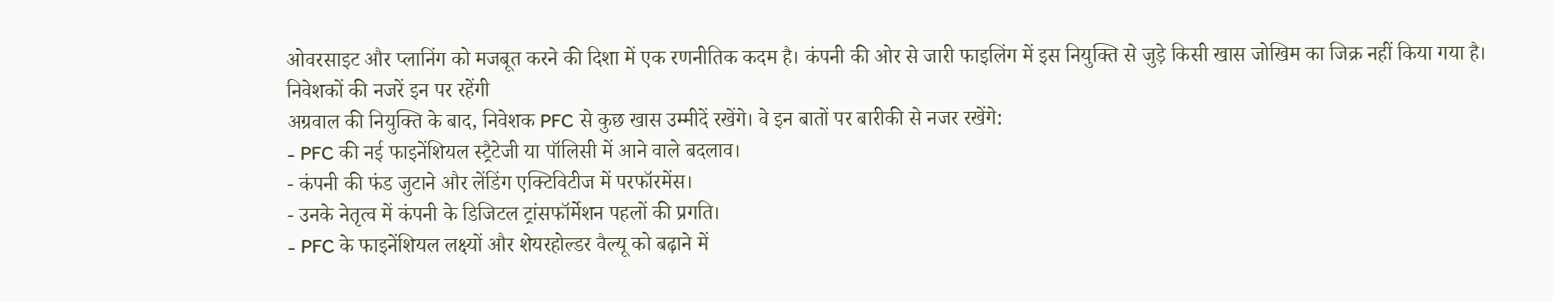ओवरसाइट और प्लानिंग को मजबूत करने की दिशा में एक रणनीतिक कदम है। कंपनी की ओर से जारी फाइलिंग में इस नियुक्ति से जुड़े किसी खास जोखिम का जिक्र नहीं किया गया है।
निवेशकों की नजरें इन पर रहेंगी
अग्रवाल की नियुक्ति के बाद, निवेशक PFC से कुछ खास उम्मीदें रखेंगे। वे इन बातों पर बारीकी से नजर रखेंगे:
- PFC की नई फाइनेंशियल स्ट्रैटेजी या पॉलिसी में आने वाले बदलाव।
- कंपनी की फंड जुटाने और लेंडिंग एक्टिविटीज में परफॉरमेंस।
- उनके नेतृत्व में कंपनी के डिजिटल ट्रांसफॉर्मेशन पहलों की प्रगति।
- PFC के फाइनेंशियल लक्ष्यों और शेयरहोल्डर वैल्यू को बढ़ाने में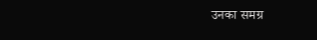उनका समग्र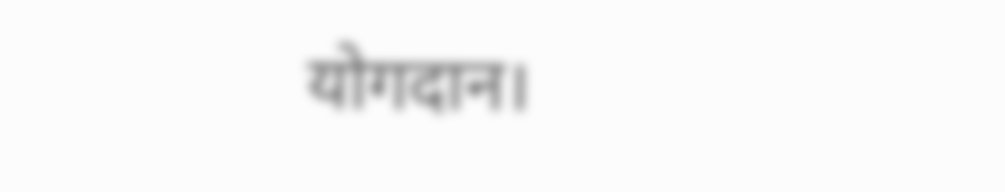योगदान।